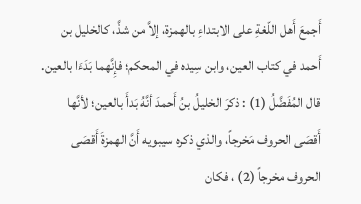أَجمعَ أَهل اللّغةِ على الابتداءِ بالهمزة، إلاَّ من شذَّ، كالخليل بن أَحمد في كتاب العين، وابن سِيده في المحكم؛ فإِنَّهما بَدَءَا بالعين.
قال المُفَضَّلُ (1) : ذكرَ الخليلُ بنُ أَحمدَ أنَّهُ بَدأَ بالعين؛ لأنَّها أَقصَى الحروف مَخرجاً، والذي ذكره سيبويه أَنَّ الهمزةَ أَقصَى الحروف مخرجاً (2) ، فكان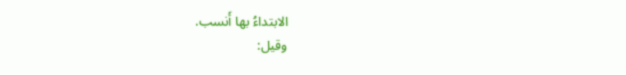الابتداءُ بها أَنسب.
وقيل: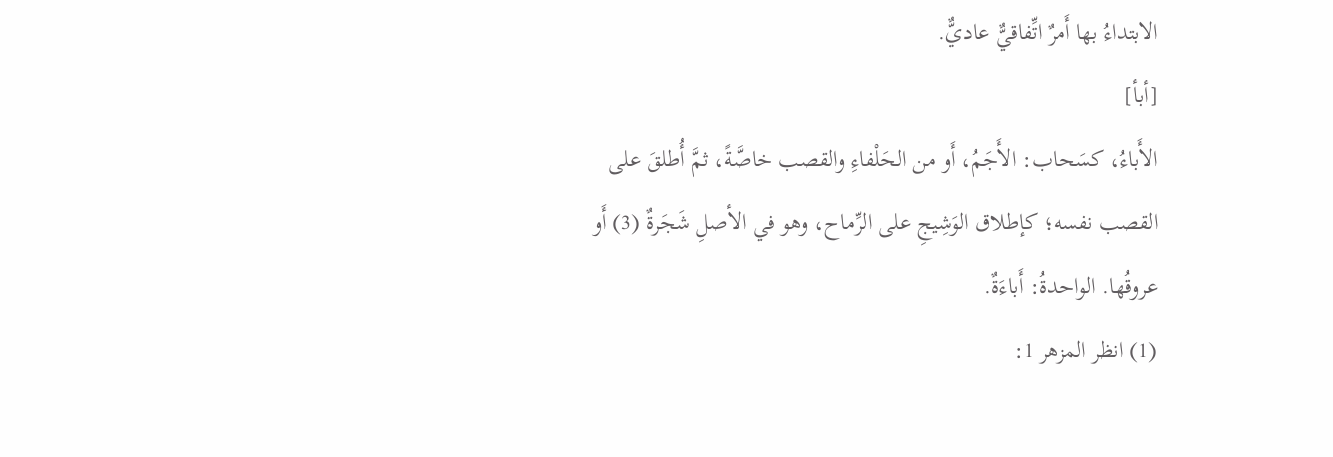الابتداءُ بها أَمرٌ اتِّفاقيٌّ عاديٌّ.
[أبأ]
الأَباءُ، كسَحاب: الأَجَمُ، أَو من الحَلْفاءِ والقصب خاصَّةً، ثمَّ أُطلقَ على القصب نفسه؛ كإطلاق الوَشِيجِ على الرِّماح، وهو في الأصلِ شَجَرةٌ (3) أَو عروقُها. الواحدةُ: أَباءَةٌ.
(1) انظر المزهر 1: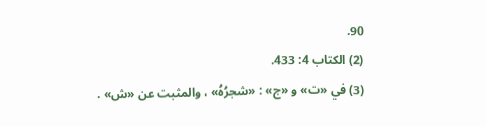90.
(2) الكتاب 4: 433.
(3) في «ت» و «ج» : «شجرُهُ» ، والمثبت عن «ش» .